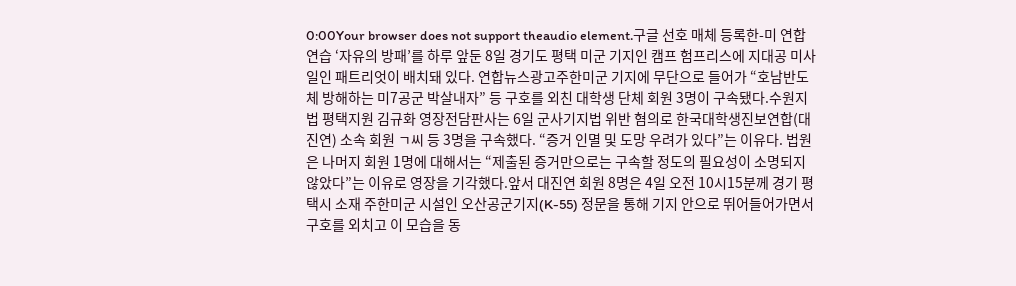0:00Your browser does not support theaudio element.구글 선호 매체 등록한-미 연합연습 ‘자유의 방패’를 하루 앞둔 8일 경기도 평택 미군 기지인 캠프 험프리스에 지대공 미사일인 패트리엇이 배치돼 있다. 연합뉴스광고주한미군 기지에 무단으로 들어가 “호남반도체 방해하는 미7공군 박살내자” 등 구호를 외친 대학생 단체 회원 3명이 구속됐다.수원지법 평택지원 김규화 영장전담판사는 6일 군사기지법 위반 혐의로 한국대학생진보연합(대진연) 소속 회원 ㄱ씨 등 3명을 구속했다. “증거 인멸 및 도망 우려가 있다”는 이유다. 법원은 나머지 회원 1명에 대해서는 “제출된 증거만으로는 구속할 정도의 필요성이 소명되지 않았다”는 이유로 영장을 기각했다.앞서 대진연 회원 8명은 4일 오전 10시15분께 경기 평택시 소재 주한미군 시설인 오산공군기지(K-55) 정문을 통해 기지 안으로 뛰어들어가면서 구호를 외치고 이 모습을 동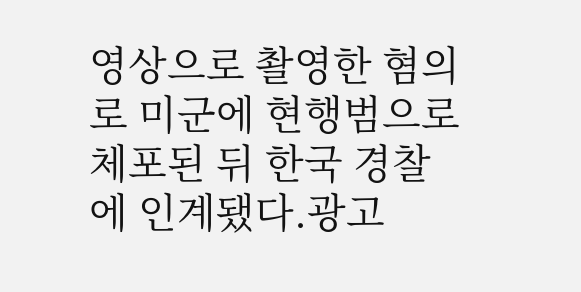영상으로 촬영한 혐의로 미군에 현행범으로 체포된 뒤 한국 경찰에 인계됐다.광고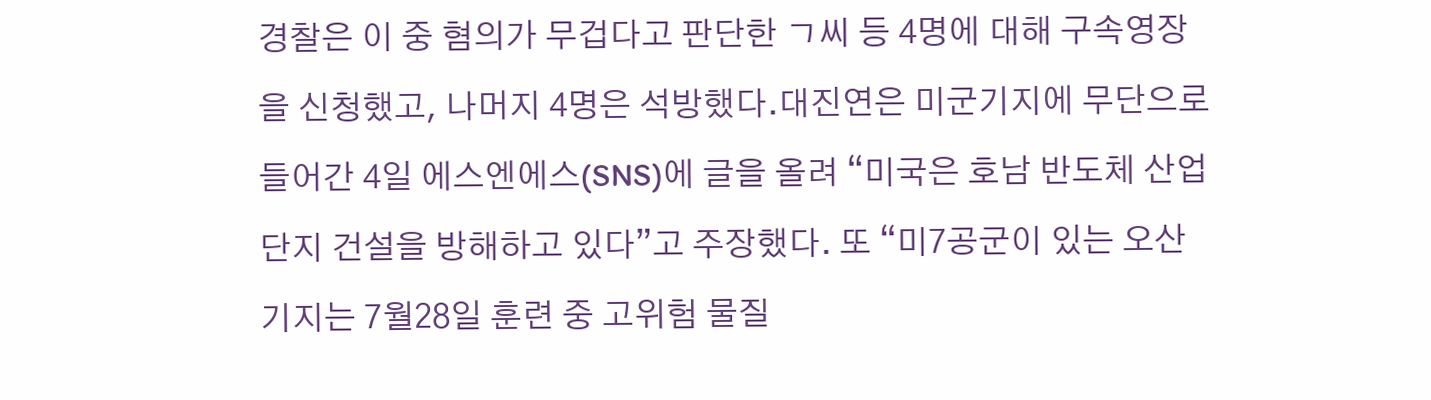경찰은 이 중 혐의가 무겁다고 판단한 ㄱ씨 등 4명에 대해 구속영장을 신청했고, 나머지 4명은 석방했다.대진연은 미군기지에 무단으로 들어간 4일 에스엔에스(SNS)에 글을 올려 “미국은 호남 반도체 산업단지 건설을 방해하고 있다”고 주장했다. 또 “미7공군이 있는 오산기지는 7월28일 훈련 중 고위험 물질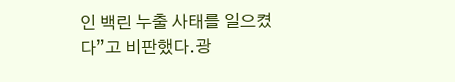인 백린 누출 사태를 일으켰다”고 비판했다.광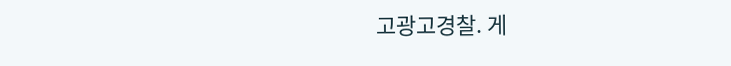고광고경찰. 게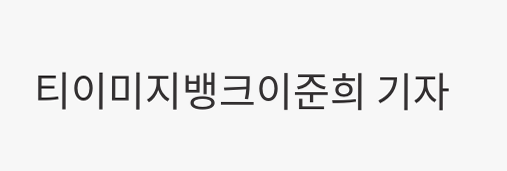티이미지뱅크이준희 기자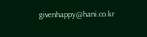givenhappy@hani.co.kr